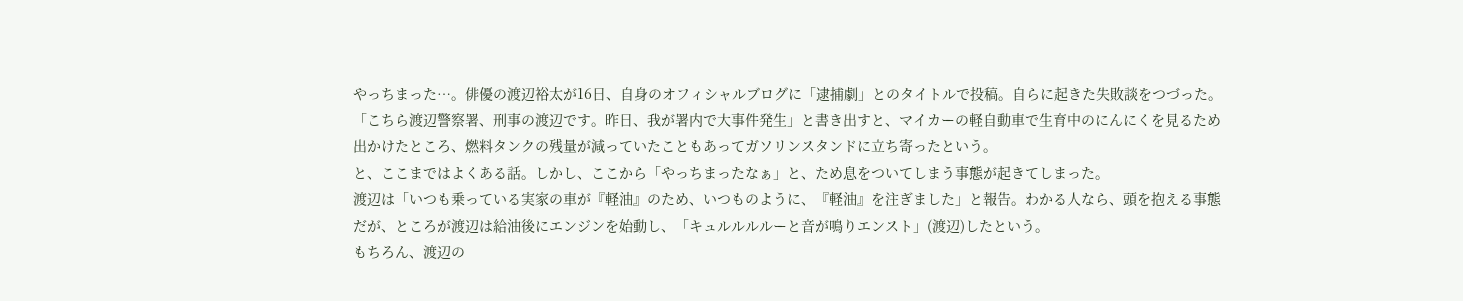やっちまった…。俳優の渡辺裕太が16日、自身のオフィシャルブログに「逮捕劇」とのタイトルで投稿。自らに起きた失敗談をつづった。
「こちら渡辺警察署、刑事の渡辺です。昨日、我が署内で大事件発生」と書き出すと、マイカーの軽自動車で生育中のにんにくを見るため出かけたところ、燃料タンクの残量が減っていたこともあってガソリンスタンドに立ち寄ったという。
と、ここまではよくある話。しかし、ここから「やっちまったなぁ」と、ため息をついてしまう事態が起きてしまった。
渡辺は「いつも乗っている実家の車が『軽油』のため、いつものように、『軽油』を注ぎました」と報告。わかる人なら、頭を抱える事態だが、ところが渡辺は給油後にエンジンを始動し、「キュルルルルーと音が鳴りエンスト」(渡辺)したという。
もちろん、渡辺の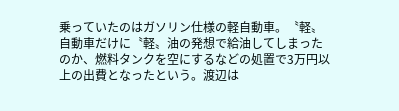乗っていたのはガソリン仕様の軽自動車。〝軽〟自動車だけに〝軽〟油の発想で給油してしまったのか、燃料タンクを空にするなどの処置で3万円以上の出費となったという。渡辺は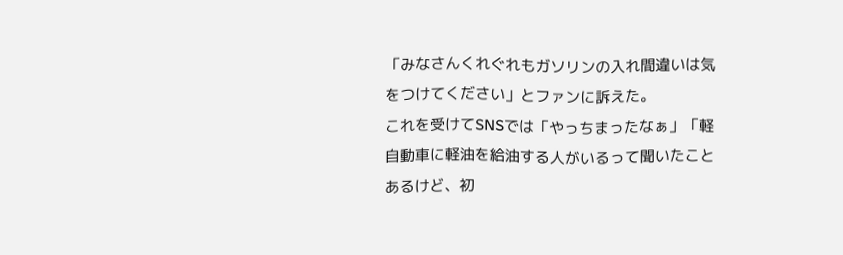「みなさんくれぐれもガソリンの入れ間違いは気をつけてください」とファンに訴えた。
これを受けてSNSでは「やっちまったなぁ」「軽自動車に軽油を給油する人がいるって聞いたことあるけど、初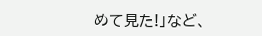めて見た!」など、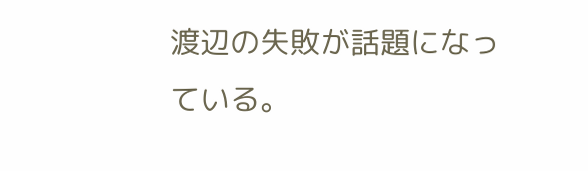渡辺の失敗が話題になっている。